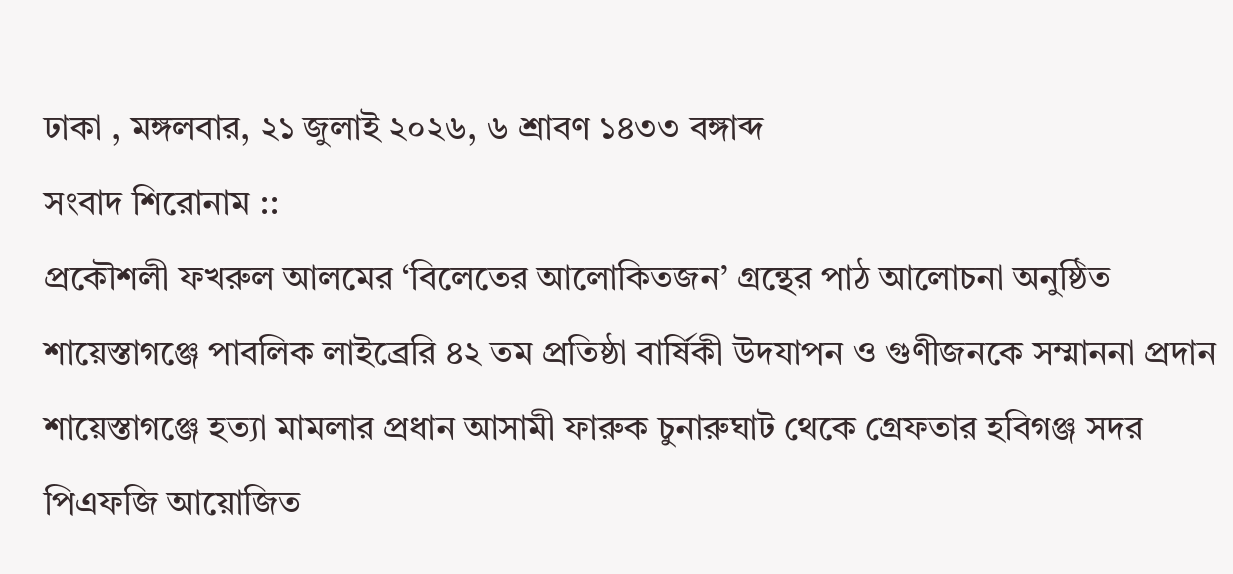ঢাকা , মঙ্গলবার, ২১ জুলাই ২০২৬, ৬ শ্রাবণ ১৪৩৩ বঙ্গাব্দ
সংবাদ শিরোনাম ::
প্রকৌশলী ফখরুল আলমের ‘বিলেতের আলোকিতজন’ গ্রন্থের পাঠ আলোচনা অনুষ্ঠিত শায়েস্তাগঞ্জে পাবলিক লাইব্রেরি ৪২ তম প্রতিষ্ঠা বার্ষিকী উদযাপন ও গুণীজনকে সম্মাননা প্রদান শায়েস্তাগঞ্জে হত্যা মামলার প্রধান আসামী ফারুক চুনারুঘাট থেকে গ্রেফতার হবিগঞ্জ সদর পিএফজি আয়োজিত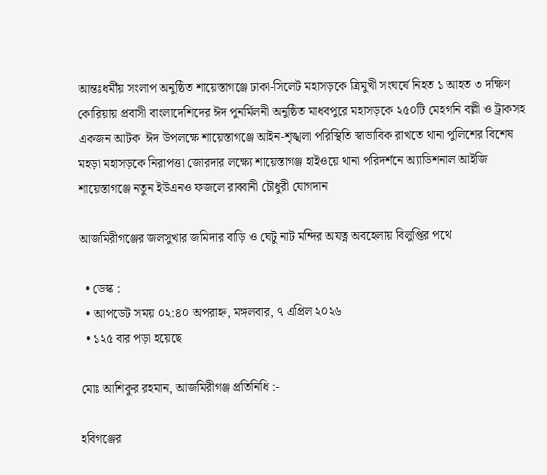আন্তঃধর্মীয় সংলাপ অনুষ্ঠিত শায়েস্তাগঞ্জে ঢাকা-সিলেট মহাসড়কে ত্রিমুখী সংঘর্ষে নিহত ১ আহত ৩ দক্ষিণ কোরিয়ায় প্রবাসী বাংলাদেশিদের ঈদ পুনর্মিলনী অনুষ্ঠিত মাধবপুরে মহাসড়কে ২৫০টি মেহগনি বল্লী ও ট্রাকসহ একজন আটক  ঈদ উপলক্ষে শায়েস্তাগঞ্জে আইন-শৃঙ্খলা পরিস্থিতি স্বাভাবিক রাখতে থানা পুলিশের বিশেষ মহড়া মহাসড়কে নিরাপত্তা জোরদার লক্ষ্যে শায়েস্তাগঞ্জ হাইওয়ে থানা পরিদর্শনে অ্যাডিশনাল আইজি শায়েস্তাগঞ্জে নতুন ইউএনও ফজলে রাব্বানী চৌধুরী যোগদান

আজমিরীগঞ্জের জলসুখার জমিদার বাড়ি ও ঘেটু নাট মন্দির অযত্ন অবহেলায় বিলুপ্তির পথে

  • ডেস্ক :
  • আপডেট সময় ০২:৪০ অপরাহ্ন, মঙ্গলবার, ৭ এপ্রিল ২০২৬
  • ১২৫ বার পড়া হয়েছে

মোঃ আশিকুর রহমান, আজমিরীগঞ্জ প্রতিনিধি :-

হবিগঞ্জের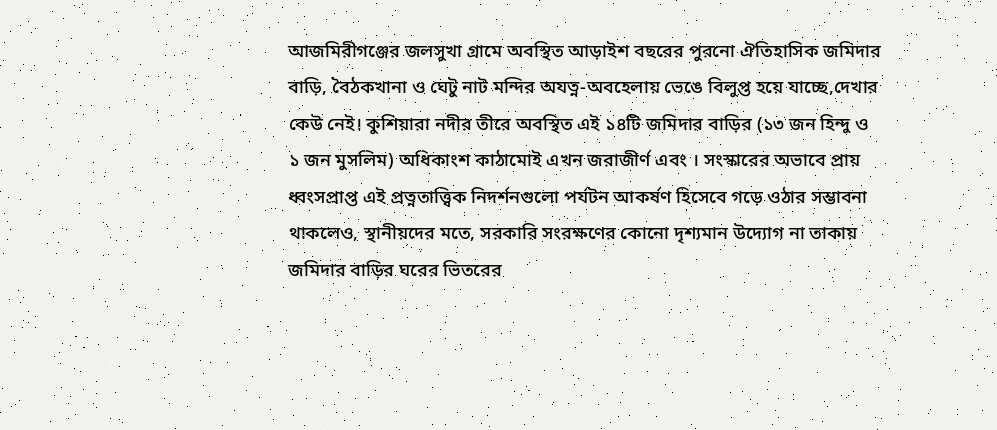আজমিরীগঞ্জের জলসুখা গ্রামে অবস্থিত আড়াইশ বছরের পুরনো ঐতিহাসিক জমিদার বাড়ি, বৈঠকখানা ও ঘেটু নাট মন্দির অযত্ন-অবহেলায় ভেঙে বিলুপ্ত হয়ে যাচ্ছে,দেখার কেউ নেই। কুশিয়ারা নদীর তীরে অবস্থিত এই ১৪টি জমিদার বাড়ির (১৩ জন হিন্দু ও ১ জন মুসলিম) অধিকাংশ কাঠামোই এখন জরাজীর্ণ এবং । সংস্কারের অভাবে প্রায় ধ্বংসপ্রাপ্ত এই প্রত্নতাত্ত্বিক নিদর্শনগুলো পর্যটন আকর্ষণ হিসেবে গড়ে ওঠার সম্ভাবনা থাকলেও, স্থানীয়দের মতে, সরকারি সংরক্ষণের কোনো দৃশ্যমান উদ্যোগ না তাকায় জমিদার বাড়ির ঘরের ভিতরের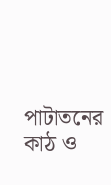পাটাতনের কাঠ ও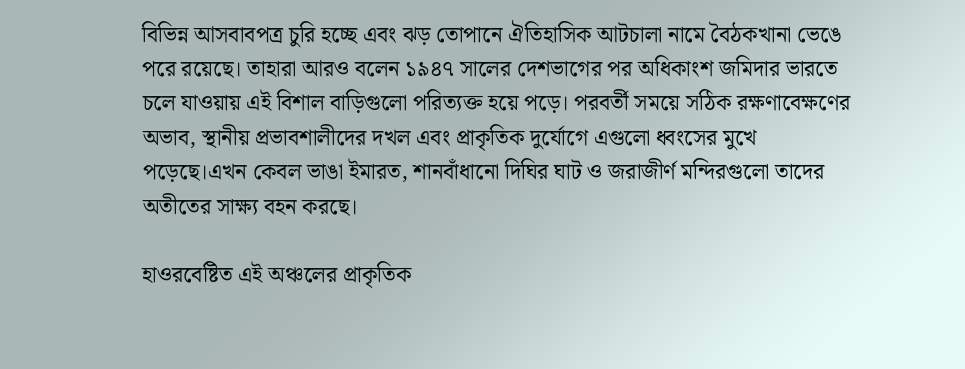বিভিন্ন আসবাবপত্র চুরি হচ্ছে এবং ঝড় তোপানে ঐতিহাসিক আটচালা নামে বৈঠকখানা ভেঙে পরে রয়েছে। তাহারা আরও বলেন ১৯৪৭ সালের দেশভাগের পর অধিকাংশ জমিদার ভারতে চলে যাওয়ায় এই বিশাল বাড়িগুলো পরিত্যক্ত হয়ে পড়ে। পরবর্তী সময়ে সঠিক রক্ষণাবেক্ষণের অভাব, স্থানীয় প্রভাবশালীদের দখল এবং প্রাকৃতিক দুর্যোগে এগুলো ধ্বংসের মুখে পড়েছে।এখন কেবল ভাঙা ইমারত, শানবাঁধানো দিঘির ঘাট ও জরাজীর্ণ মন্দিরগুলো তাদের অতীতের সাক্ষ্য বহন করছে।

হাওরবেষ্টিত এই অঞ্চলের প্রাকৃতিক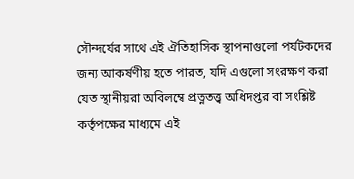সৌন্দর্যের সাথে এই ঐতিহাসিক স্থাপনাগুলো পর্যটকদের জন্য আকর্ষণীয় হতে পারত, যদি এগুলো সংরক্ষণ করা যেত স্থানীয়রা অবিলম্বে প্রত্নতত্ত্ব অধিদপ্তর বা সংশ্লিষ্ট কর্তৃপক্ষের মাধ্যমে এই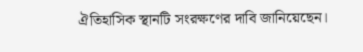ঐতিহাসিক স্থানটি সংরক্ষণের দাবি জানিয়েছেন।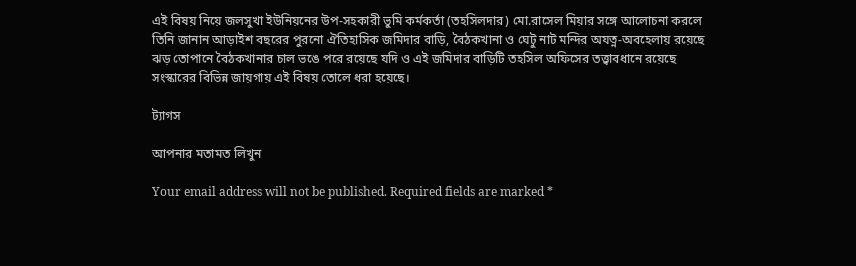এই বিষয় নিয়ে জলসুখা ইউনিয়নের উপ-সহকারী ভুমি কর্মকর্তা (তহসিলদার) মো.রাসেল মিয়ার সঙ্গে আলোচনা করলে তিনি জানান আড়াইশ বছরের পুরনো ঐতিহাসিক জমিদার বাড়ি, বৈঠকখানা ও ঘেটু নাট মন্দির অযত্ন-অবহেলায় রয়েছে ঝড় তোপানে বৈঠকখানার চাল ভঙে পরে রয়েছে যদি ও এই জমিদার বাড়িটি তহসিল অফিসের তত্ত্বাবধানে রয়েছে সংস্কারের বিভিন্ন জায়গায় এই বিষয় তোলে ধরা হয়েছে।

ট্যাগস

আপনার মতামত লিখুন

Your email address will not be published. Required fields are marked *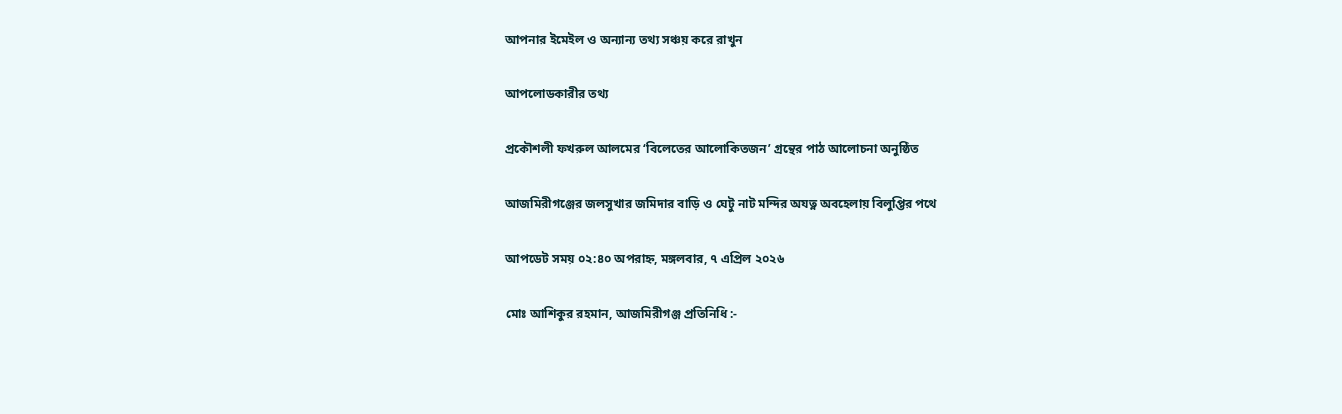আপনার ইমেইল ও অন্যান্য তথ্য সঞ্চয় করে রাখুন

আপলোডকারীর তথ্য

প্রকৌশলী ফখরুল আলমের ‘বিলেতের আলোকিতজন’ গ্রন্থের পাঠ আলোচনা অনুষ্ঠিত

আজমিরীগঞ্জের জলসুখার জমিদার বাড়ি ও ঘেটু নাট মন্দির অযত্ন অবহেলায় বিলুপ্তির পথে

আপডেট সময় ০২:৪০ অপরাহ্ন, মঙ্গলবার, ৭ এপ্রিল ২০২৬

মোঃ আশিকুর রহমান, আজমিরীগঞ্জ প্রতিনিধি :-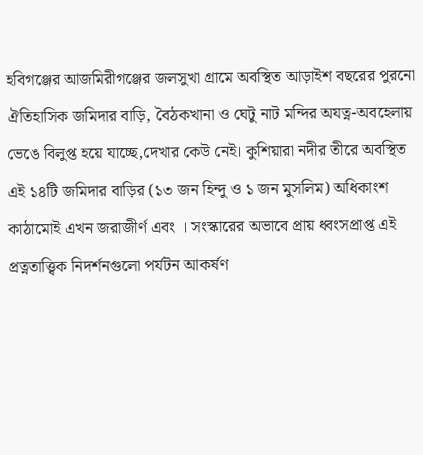হবিগঞ্জের আজমিরীগঞ্জের জলসুখা গ্রামে অবস্থিত আড়াইশ বছরের পুরনো ঐতিহাসিক জমিদার বাড়ি, বৈঠকখানা ও ঘেটু নাট মন্দির অযত্ন-অবহেলায় ভেঙে বিলুপ্ত হয়ে যাচ্ছে,দেখার কেউ নেই। কুশিয়ারা নদীর তীরে অবস্থিত এই ১৪টি জমিদার বাড়ির (১৩ জন হিন্দু ও ১ জন মুসলিম) অধিকাংশ কাঠামোই এখন জরাজীর্ণ এবং । সংস্কারের অভাবে প্রায় ধ্বংসপ্রাপ্ত এই প্রত্নতাত্ত্বিক নিদর্শনগুলো পর্যটন আকর্ষণ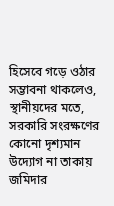হিসেবে গড়ে ওঠার সম্ভাবনা থাকলেও, স্থানীয়দের মতে, সরকারি সংরক্ষণের কোনো দৃশ্যমান উদ্যোগ না তাকায় জমিদার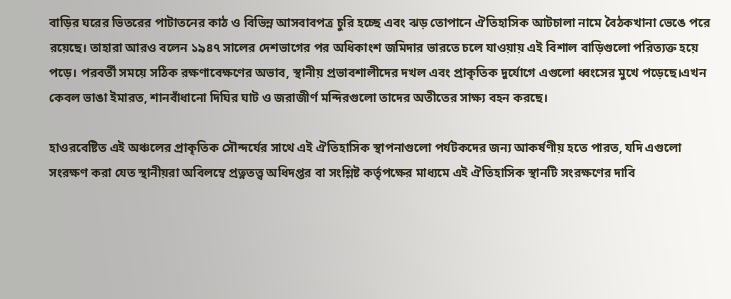বাড়ির ঘরের ভিতরের পাটাতনের কাঠ ও বিভিন্ন আসবাবপত্র চুরি হচ্ছে এবং ঝড় তোপানে ঐতিহাসিক আটচালা নামে বৈঠকখানা ভেঙে পরে রয়েছে। তাহারা আরও বলেন ১৯৪৭ সালের দেশভাগের পর অধিকাংশ জমিদার ভারতে চলে যাওয়ায় এই বিশাল বাড়িগুলো পরিত্যক্ত হয়ে পড়ে। পরবর্তী সময়ে সঠিক রক্ষণাবেক্ষণের অভাব, স্থানীয় প্রভাবশালীদের দখল এবং প্রাকৃতিক দুর্যোগে এগুলো ধ্বংসের মুখে পড়েছে।এখন কেবল ভাঙা ইমারত, শানবাঁধানো দিঘির ঘাট ও জরাজীর্ণ মন্দিরগুলো তাদের অতীতের সাক্ষ্য বহন করছে।

হাওরবেষ্টিত এই অঞ্চলের প্রাকৃতিক সৌন্দর্যের সাথে এই ঐতিহাসিক স্থাপনাগুলো পর্যটকদের জন্য আকর্ষণীয় হতে পারত, যদি এগুলো সংরক্ষণ করা যেত স্থানীয়রা অবিলম্বে প্রত্নতত্ত্ব অধিদপ্তর বা সংশ্লিষ্ট কর্তৃপক্ষের মাধ্যমে এই ঐতিহাসিক স্থানটি সংরক্ষণের দাবি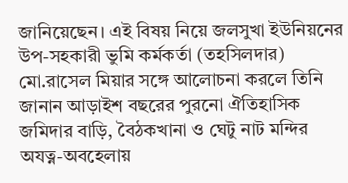জানিয়েছেন। এই বিষয় নিয়ে জলসুখা ইউনিয়নের উপ-সহকারী ভুমি কর্মকর্তা (তহসিলদার) মো.রাসেল মিয়ার সঙ্গে আলোচনা করলে তিনি জানান আড়াইশ বছরের পুরনো ঐতিহাসিক জমিদার বাড়ি, বৈঠকখানা ও ঘেটু নাট মন্দির অযত্ন-অবহেলায়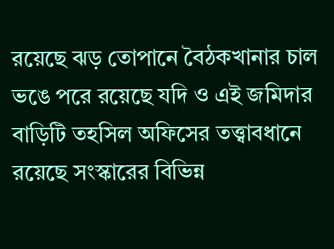রয়েছে ঝড় তোপানে বৈঠকখানার চাল ভঙে পরে রয়েছে যদি ও এই জমিদার বাড়িটি তহসিল অফিসের তত্ত্বাবধানে রয়েছে সংস্কারের বিভিন্ন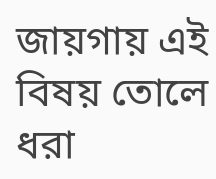জায়গায় এই বিষয় তোলে ধরা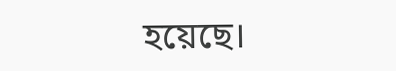হয়েছে।